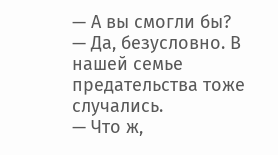— А вы смогли бы?
— Да, безусловно. В нашей семье предательства тоже случались.
— Что ж,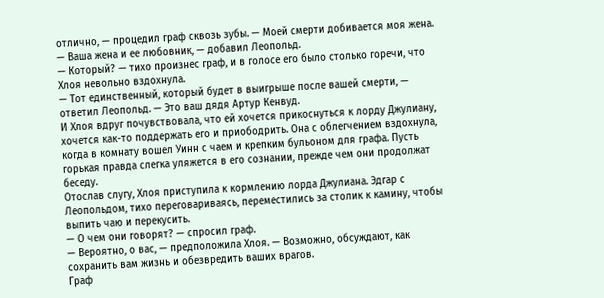отлично, — процедил граф сквозь зубы. — Моей смерти добивается моя жена.
— Ваша жена и ее любовник, — добавил Леопольд.
— Который? — тихо произнес граф, и в голосе его было столько горечи, что Хлоя невольно вздохнула.
— Тот единственный, который будет в выигрыше после вашей смерти, — ответил Леопольд. — Это ваш дядя Артур Кенвуд.
И Хлоя вдруг почувствовала, что ей хочется прикоснуться к лорду Джулиану, хочется как-то поддержать его и приободрить. Она с облегчением вздохнула, когда в комнату вошел Уинн с чаем и крепким бульоном для графа. Пусть горькая правда слегка уляжется в его сознании, прежде чем они продолжат беседу.
Отослав слугу, Хлоя приступила к кормлению лорда Джулиана. Эдгар с Леопольдом, тихо переговариваясь, переместились за столик к камину, чтобы выпить чаю и перекусить.
— О чем они говорят? — спросил граф.
— Вероятно, о вас, — предположила Хлоя. — Возможно, обсуждают, как сохранить вам жизнь и обезвредить ваших врагов.
Граф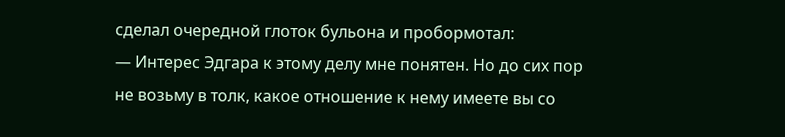сделал очередной глоток бульона и пробормотал:
— Интерес Эдгара к этому делу мне понятен. Но до сих пор не возьму в толк, какое отношение к нему имеете вы со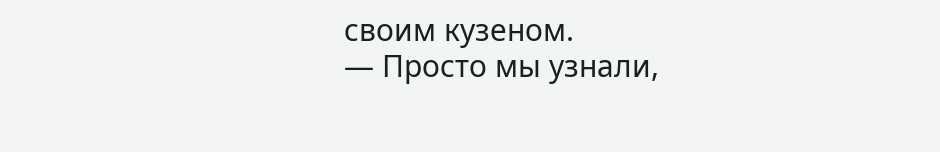своим кузеном.
— Просто мы узнали,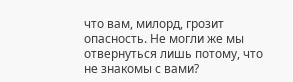что вам, милорд, грозит опасность. Не могли же мы отвернуться лишь потому, что не знакомы с вами?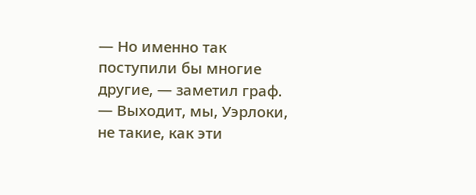— Но именно так поступили бы многие другие, — заметил граф.
— Выходит, мы, Уэрлоки, не такие, как эти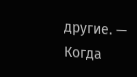другие. — Когда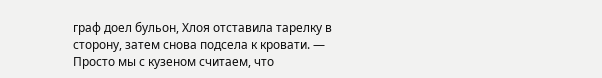граф доел бульон, Хлоя отставила тарелку в сторону, затем снова подсела к кровати. — Просто мы с кузеном считаем, что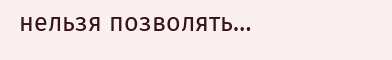нельзя позволять…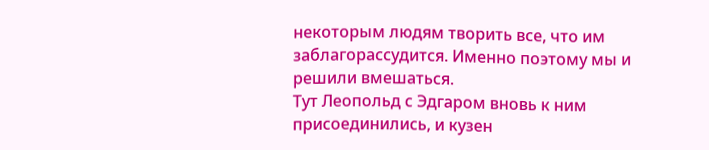некоторым людям творить все, что им заблагорассудится. Именно поэтому мы и решили вмешаться.
Тут Леопольд с Эдгаром вновь к ним присоединились, и кузен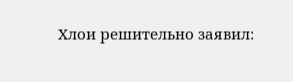Хлои решительно заявил: